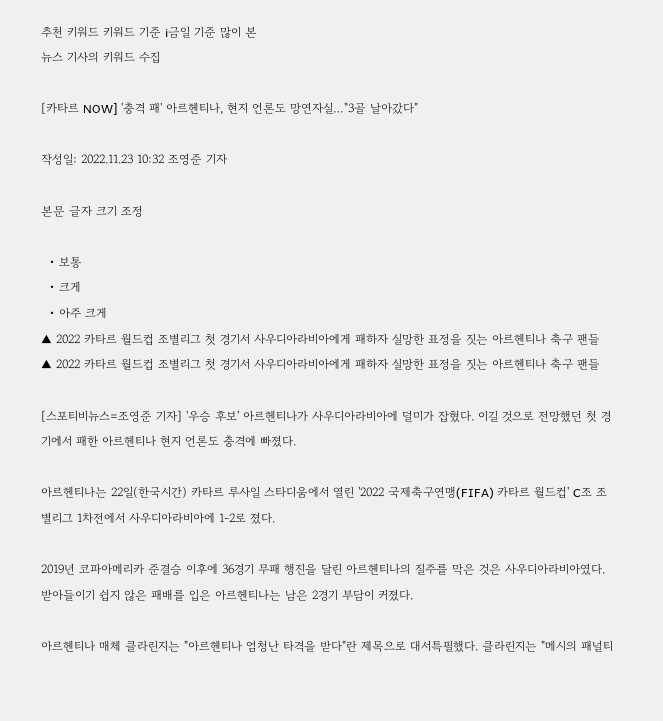추천 키워드 키워드 기준 i금일 기준 많이 본
뉴스 기사의 키워드 수집

[카타르 NOW] '충격 패' 아르헨티나, 현지 언론도 망연자실…"3골 날아갔다"

작성일: 2022.11.23 10:32 조영준 기자

본문 글자 크기 조정

  • 보통
  • 크게
  • 아주 크게
▲ 2022 카타르 월드컵 조별리그 첫 경기서 사우디아라비아에게 패하자 실망한 표정을 짓는 아르헨티나 축구 팬들
▲ 2022 카타르 월드컵 조별리그 첫 경기서 사우디아라비아에게 패하자 실망한 표정을 짓는 아르헨티나 축구 팬들

[스포티비뉴스=조영준 기자] '우승 후보' 아르헨티나가 사우디아라비아에 덜미가 잡혔다. 이길 것으로 전망했던 첫 경기에서 패한 아르헨티나 현지 언론도 충격에 빠졌다.

아르헨티나는 22일(한국시간) 카타르 루사일 스타디움에서 열린 '2022 국제축구연맹(FIFA) 카타르 월드컵' C조 조별리그 1차전에서 사우디아라비아에 1-2로 졌다.

2019년 코파아메리카 준결승 이후에 36경기 무패 행진을 달린 아르헨티나의 질주를 막은 것은 사우디아라비아였다. 받아들이기 쉽지 않은 패배를 입은 아르헨티나는 남은 2경기 부담이 커졌다.

아르헨티나 매체 클라린지는 "아르헨티나 엄청난 타격을 받다"란 제목으로 대서특필했다. 클라린지는 "메시의 패널티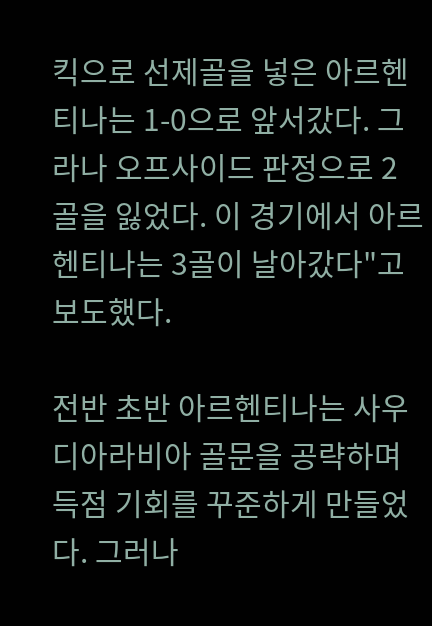킥으로 선제골을 넣은 아르헨티나는 1-0으로 앞서갔다. 그라나 오프사이드 판정으로 2골을 잃었다. 이 경기에서 아르헨티나는 3골이 날아갔다"고 보도했다.

전반 초반 아르헨티나는 사우디아라비아 골문을 공략하며 득점 기회를 꾸준하게 만들었다. 그러나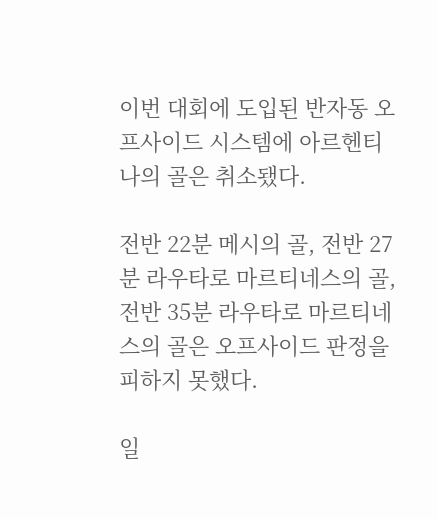이번 대회에 도입된 반자동 오프사이드 시스템에 아르헨티나의 골은 취소됐다.

전반 22분 메시의 골, 전반 27분 라우타로 마르티네스의 골, 전반 35분 라우타로 마르티네스의 골은 오프사이드 판정을 피하지 못했다.

일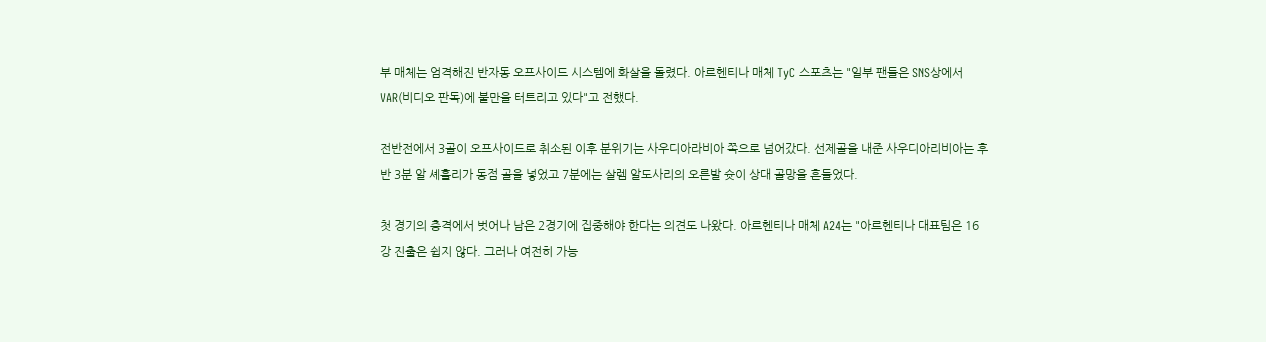부 매체는 엄격해진 반자동 오프사이드 시스템에 화살을 돌렸다. 아르헨티나 매체 TyC 스포츠는 "일부 팬들은 SNS상에서 VAR(비디오 판독)에 불만을 터트리고 있다"고 전했다.

전반전에서 3골이 오프사이드로 취소된 이후 분위기는 사우디아라비아 쪽으로 넘어갔다. 선제골을 내준 사우디아리비아는 후반 3분 알 셰흘리가 동점 골을 넣었고 7분에는 살렘 알도사리의 오른발 슛이 상대 골망을 흔들었다.

첫 경기의 충격에서 벗어나 남은 2경기에 집중해야 한다는 의견도 나왔다. 아르헨티나 매체 A24는 "아르헨티나 대표팀은 16강 진출은 쉽지 않다. 그러나 여전히 가능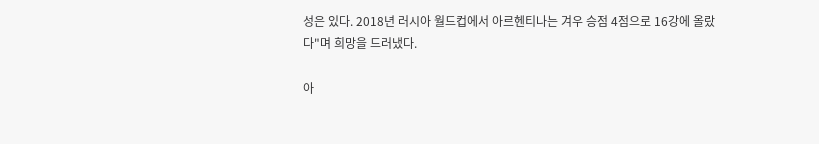성은 있다. 2018년 러시아 월드컵에서 아르헨티나는 겨우 승점 4점으로 16강에 올랐다"며 희망을 드러냈다.

아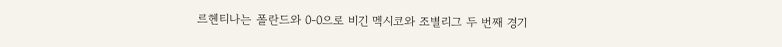르헨티나는 폴란드와 0-0으로 비긴 멕시코와 조별리그 두 번째 경기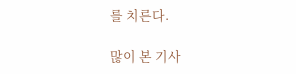를 치른다.

많이 본 기사